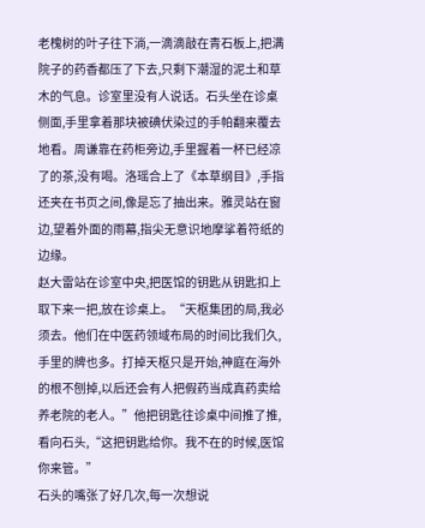老槐树的叶子往下淌,一滴滴敲在青石板上,把满院子的药香都压了下去,只剩下潮湿的泥土和草木的气息。诊室里没有人说话。石头坐在诊桌侧面,手里拿着那块被碘伏染过的手帕翻来覆去地看。周谦靠在药柜旁边,手里握着一杯已经凉了的茶,没有喝。洛瑶合上了《本草纲目》,手指还夹在书页之间,像是忘了抽出来。雅灵站在窗边,望着外面的雨幕,指尖无意识地摩挲着符纸的边缘。
赵大雷站在诊室中央,把医馆的钥匙从钥匙扣上取下来一把,放在诊桌上。“天枢集团的局,我必须去。他们在中医药领域布局的时间比我们久,手里的牌也多。打掉天枢只是开始,神庭在海外的根不刨掉,以后还会有人把假药当成真药卖给养老院的老人。”他把钥匙往诊桌中间推了推,看向石头,“这把钥匙给你。我不在的时候,医馆你来管。”
石头的嘴张了好几次,每一次想说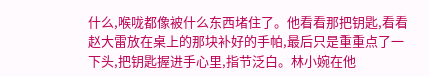什么,喉咙都像被什么东西堵住了。他看看那把钥匙,看看赵大雷放在桌上的那块补好的手帕,最后只是重重点了一下头,把钥匙握进手心里,指节泛白。林小婉在他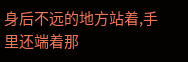身后不远的地方站着,手里还端着那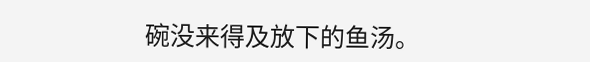碗没来得及放下的鱼汤。